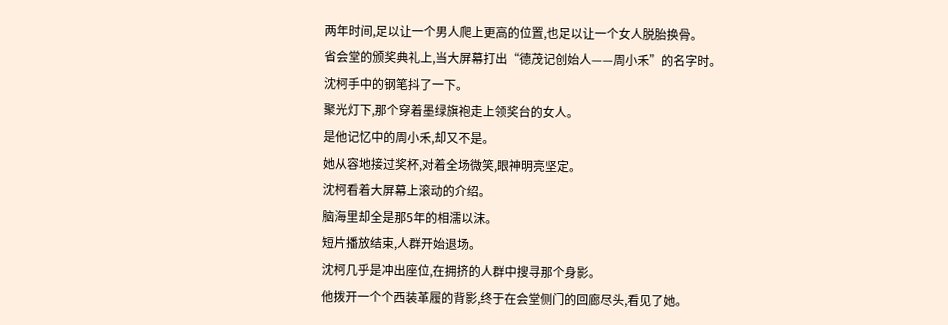两年时间,足以让一个男人爬上更高的位置,也足以让一个女人脱胎换骨。
省会堂的颁奖典礼上,当大屏幕打出“德茂记创始人——周小禾”的名字时。
沈柯手中的钢笔抖了一下。
聚光灯下,那个穿着墨绿旗袍走上领奖台的女人。
是他记忆中的周小禾,却又不是。
她从容地接过奖杯,对着全场微笑,眼神明亮坚定。
沈柯看着大屏幕上滚动的介绍。
脑海里却全是那5年的相濡以沫。
短片播放结束,人群开始退场。
沈柯几乎是冲出座位,在拥挤的人群中搜寻那个身影。
他拨开一个个西装革履的背影,终于在会堂侧门的回廊尽头,看见了她。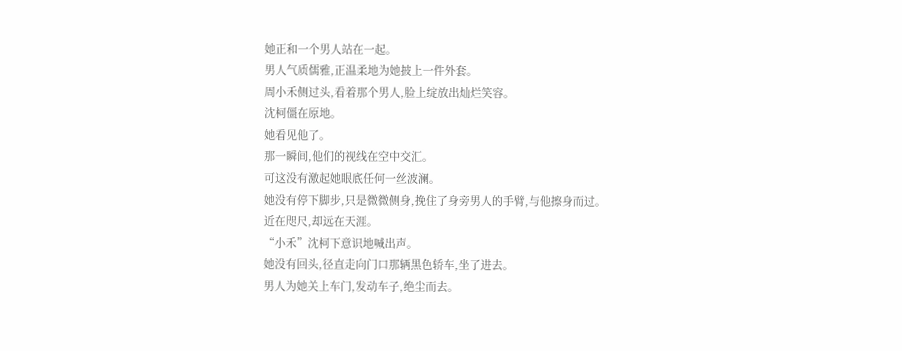她正和一个男人站在一起。
男人气质儒雅,正温柔地为她披上一件外套。
周小禾侧过头,看着那个男人,脸上绽放出灿烂笑容。
沈柯僵在原地。
她看见他了。
那一瞬间,他们的视线在空中交汇。
可这没有激起她眼底任何一丝波澜。
她没有停下脚步,只是微微侧身,挽住了身旁男人的手臂,与他擦身而过。
近在咫尺,却远在天涯。
“小禾”沈柯下意识地喊出声。
她没有回头,径直走向门口那辆黑色轿车,坐了进去。
男人为她关上车门,发动车子,绝尘而去。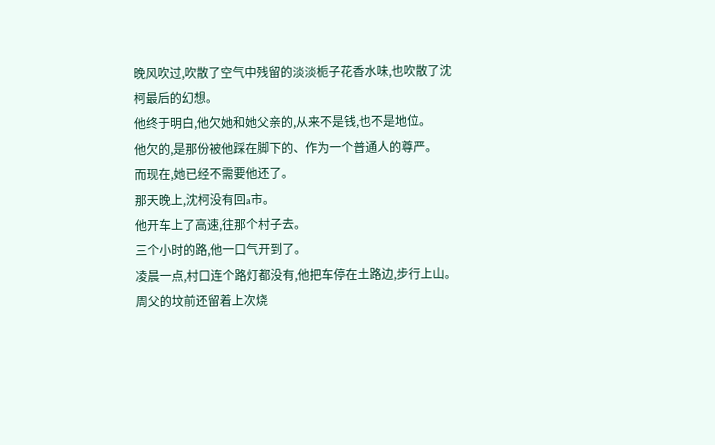晚风吹过,吹散了空气中残留的淡淡栀子花香水味,也吹散了沈柯最后的幻想。
他终于明白,他欠她和她父亲的,从来不是钱,也不是地位。
他欠的,是那份被他踩在脚下的、作为一个普通人的尊严。
而现在,她已经不需要他还了。
那天晚上,沈柯没有回a市。
他开车上了高速,往那个村子去。
三个小时的路,他一口气开到了。
凌晨一点,村口连个路灯都没有,他把车停在土路边,步行上山。
周父的坟前还留着上次烧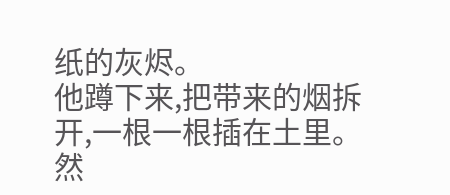纸的灰烬。
他蹲下来,把带来的烟拆开,一根一根插在土里。
然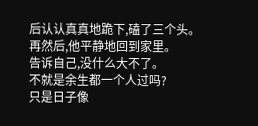后认认真真地跪下,磕了三个头。
再然后,他平静地回到家里。
告诉自己,没什么大不了。
不就是余生都一个人过吗?
只是日子像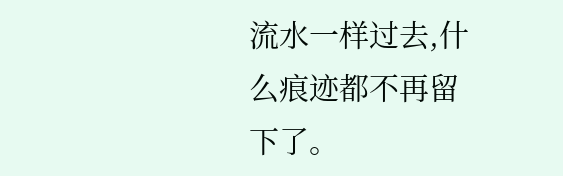流水一样过去,什么痕迹都不再留下了。